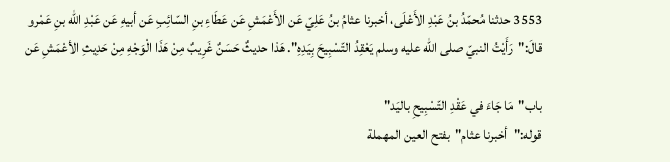3553 حدثنا مُحمّدُ بنُ عَبْدِ الأَعْلَى، أخبرنا عثامُ بنُ عَلِيّ عَن الأَعْمَشِ عَن عَطَاءِ بنِ السّائِبِ عَن أبيهِ عَن عَبْدِ الله بنِ عَمْرو قالَ:"رَأَيْتُ النبيّ صلى الله عليه وسلم يَعْقِدُ التّسْبِيحَ بِيَدِهِ". هَذا حديثٌ حَسَنٌ غَرِيبٌ مِنْ هَذَا الْوَجْهِ مِنْ حَدِيثِ الأعْمَشِ عَن

باب"مَا جَاءَ في عَقْدِ التّسْبِيحِ باليَد"
قوله:"أخبرنا عثام"بفتح العين المهملة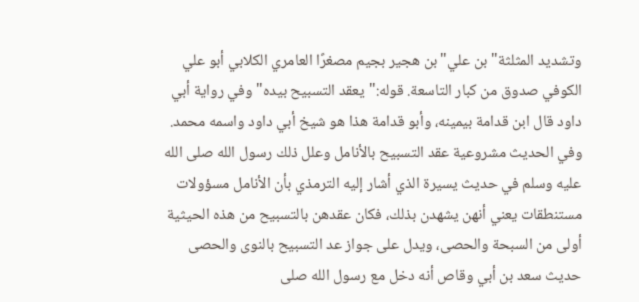وتشديد المثلثة"بن علي"بن هجير بجيم مصغرًا العامري الكلابي أبو علي الكوفي صدوق من كبار التاسعة. قوله:"يعقد التسبيح بيده"وفي رواية أبي داود قال ابن قدامة بيمينه، وأبو قدامة هذا هو شيخ أبي داود واسمه محمد. وفي الحديث مشروعية عقد التسبيح بالأنامل وعلل ذلك رسول الله صلى الله عليه وسلم في حديث يسيرة الذي أشار إليه الترمذي بأن الأنامل مسؤولات مستنطقات يعني أنهن يشهدن بذلك، فكان عقدهن بالتسبيح من هذه الحيثية أولى من السبحة والحصى، ويدل على جواز عد التسبيح بالنوى والحصى حديث سعد بن أبي وقاص أنه دخل مع رسول الله صلى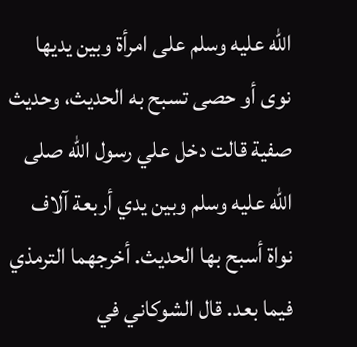الله عليه وسلم على امرأة وبين يديها نوى أو حصى تسبح به الحديث، وحديث صفية قالت دخل علي رسول الله صلى الله عليه وسلم وبين يدي أربعة آلاف نواة أسبح بها الحديث. أخرجهما الترمذي فيما بعد. قال الشوكاني في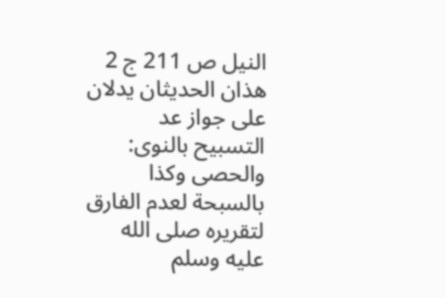النيل ص 211 ج 2 هذان الحديثان يدلان على جواز عد التسبيح بالنوى: والحصى وكذا بالسبحة لعدم الفارق لتقريره صلى الله عليه وسلم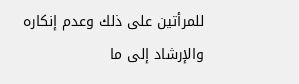للمرأتين على ذلك وعدم إنكاره والإرشاد إلى ما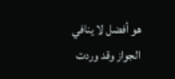هو أفضل لا ينافي الجواز وقد وردت